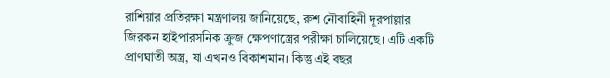রাশিয়ার প্রতিরক্ষা মন্ত্রণালয় জানিয়েছে, রুশ নৌবাহিনী দূরপাল্লার জিরকন হাইপারসনিক ক্রুজ ক্ষেপণাস্ত্রের পরীক্ষা চালিয়েছে। এটি একটি প্রাণঘাতী অস্ত্র, যা এখনও বিকাশমান। কিন্তু এই বছর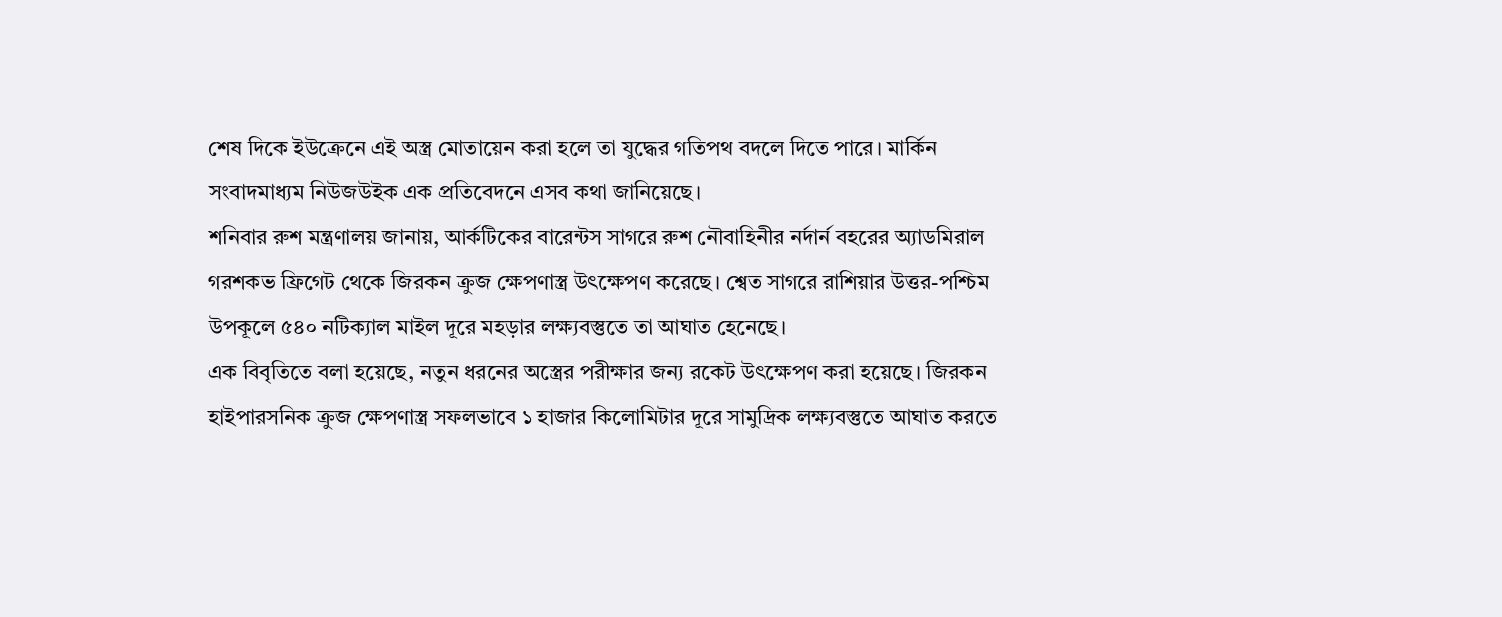শেষ দিকে ইউক্রেনে এই অস্ত্র মোতায়েন করা হলে তা যুদ্ধের গতিপথ বদলে দিতে পারে। মার্কিন সংবাদমাধ্যম নিউজউইক এক প্রতিবেদনে এসব কথা জানিয়েছে।
শনিবার রুশ মন্ত্রণালয় জানায়, আর্কটিকের বারেন্টস সাগরে রুশ নৌবাহিনীর নর্দার্ন বহরের অ্যাডমিরাল গরশকভ ফ্রিগেট থেকে জিরকন ক্রুজ ক্ষেপণাস্ত্র উৎক্ষেপণ করেছে। শ্বেত সাগরে রাশিয়ার উত্তর-পশ্চিম উপকূলে ৫৪০ নটিক্যাল মাইল দূরে মহড়ার লক্ষ্যবস্তুতে তা আঘাত হেনেছে।
এক বিবৃতিতে বলা হয়েছে, নতুন ধরনের অস্ত্রের পরীক্ষার জন্য রকেট উৎক্ষেপণ করা হয়েছে। জিরকন হাইপারসনিক ক্রুজ ক্ষেপণাস্ত্র সফলভাবে ১ হাজার কিলোমিটার দূরে সামুদ্রিক লক্ষ্যবস্তুতে আঘাত করতে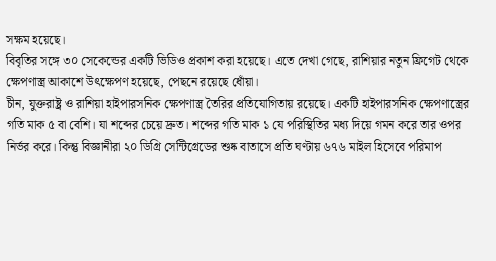সক্ষম হয়েছে।
বিবৃতির সঙ্গে ৩০ সেকেন্ডের একটি ভিডিও প্রকাশ করা হয়েছে। এতে দেখা গেছে, রাশিয়ার নতুন ফ্রিগেট থেকে ক্ষেপণাস্ত্র আকাশে উৎক্ষেপণ হয়েছে, পেছনে রয়েছে ধোঁয়া।
চীন, যুক্তরাষ্ট্র ও রাশিয়া হাইপারসনিক ক্ষেপণাস্ত্র তৈরির প্রতিযোগিতায় রয়েছে। একটি হাইপারসনিক ক্ষেপণাস্ত্রের গতি মাক ৫ বা বেশি। যা শব্দের চেয়ে দ্রুত। শব্দের গতি মাক ১ যে পরিস্থিতির মধ্য দিয়ে গমন করে তার ওপর নির্ভর করে। কিন্তু বিজ্ঞানীরা ২০ ডিগ্রি সেন্টিগ্রেডের শুষ্ক বাতাসে প্রতি ঘণ্টায় ৬৭৬ মাইল হিসেবে পরিমাপ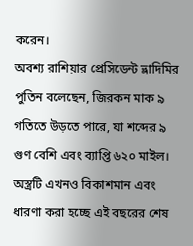করেন।
অবশ্য রাশিয়ার প্রেসিডেন্ট ভ্লাদিমির পুতিন বলেছেন, জিরকন মাক ৯ গতিতে উড়তে পারে, যা শব্দের ৯ গুণ বেশি এবং ব্যাপ্তি ৬২০ মাইল।
অস্ত্রটি এখনও বিকাশমান এবং ধারণা করা হচ্ছে এই বছরের শেষ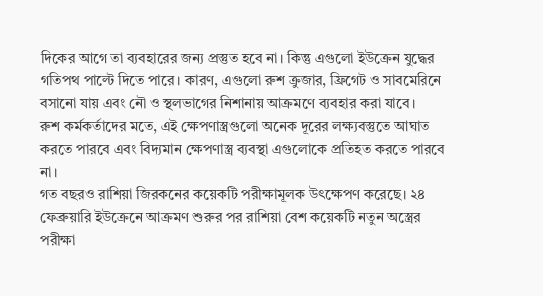দিকের আগে তা ব্যবহারের জন্য প্রস্তুত হবে না। কিন্তু এগুলো ইউক্রেন যুদ্ধের গতিপথ পাল্টে দিতে পারে। কারণ, এগুলো রুশ ক্রুজার, ফ্রিগেট ও সাবমেরিনে বসানো যায় এবং নৌ ও স্থলভাগের নিশানায় আক্রমণে ব্যবহার করা যাবে।
রুশ কর্মকর্তাদের মতে, এই ক্ষেপণাস্ত্রগুলো অনেক দূরের লক্ষ্যবস্তুতে আঘাত করতে পারবে এবং বিদ্যমান ক্ষেপণাস্ত্র ব্যবস্থা এগুলোকে প্রতিহত করতে পারবে না।
গত বছরও রাশিয়া জিরকনের কয়েকটি পরীক্ষামূলক উৎক্ষেপণ করেছে। ২৪ ফেব্রুয়ারি ইউক্রেনে আক্রমণ শুরুর পর রাশিয়া বেশ কয়েকটি নতুন অস্ত্রের পরীক্ষা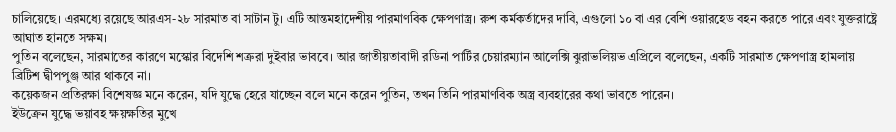চালিয়েছে। এরমধ্যে রয়েছে আরএস-২৮ সারমাত বা সাটান টু। এটি আন্তমহাদেশীয় পারমাণবিক ক্ষেপণাস্ত্র। রুশ কর্মকর্তাদের দাবি, এগুলো ১০ বা এর বেশি ওয়ারহেড বহন করতে পারে এবং যুক্তরাষ্ট্রে আঘাত হানতে সক্ষম।
পুতিন বলেছেন, সারমাতের কারণে মস্কোর বিদেশি শত্রুরা দুইবার ভাববে। আর জাতীয়তাবাদী রডিনা পার্টির চেয়ারম্যান আলেক্সি ঝুরাভলিয়ভ এপ্রিলে বলেছেন, একটি সারমাত ক্ষেপণাস্ত্র হামলায় ব্রিটিশ দ্বীপপুঞ্জ আর থাকবে না।
কয়েকজন প্রতিরক্ষা বিশেষজ্ঞ মনে করেন, যদি যুদ্ধে হেরে যাচ্ছেন বলে মনে করেন পুতিন, তখন তিনি পারমাণবিক অস্ত্র ব্যবহারের কথা ভাবতে পারেন।
ইউক্রেন যুদ্ধে ভয়াবহ ক্ষয়ক্ষতির মুখে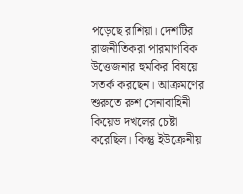পড়েছে রাশিয়া। দেশটির রাজনীতিকরা পারমাণবিক উত্তেজনার হুমকির বিষয়ে সতর্ক করছেন। আক্রমণের শুরুতে রুশ সেনাবাহিনী কিয়েভ দখলের চেষ্টা করেছিল। কিন্তু ইউক্রেনীয়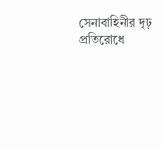সেনাবাহিনীর দৃঢ় প্রতিরোধে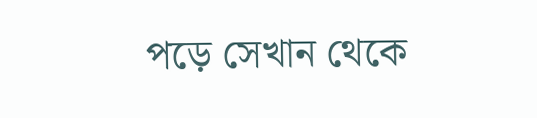পড়ে সেখান থেকে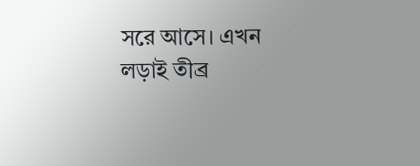সরে আসে। এখন লড়াই তীব্র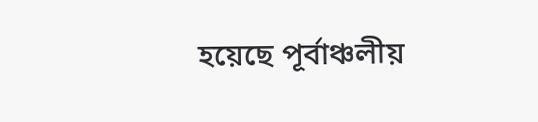হয়েছে পূর্বাঞ্চলীয়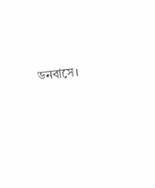ডনবাসে।